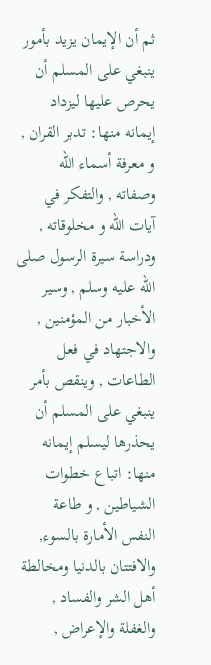ثم أن الإيمان يزيد بأمور ينبغي على المسلم أن يحرص عليها ليزداد إيمانه منها: تدبر القران , و معرفة أسماء الله وصفاته , والتفكر في آيات الله و مخلوقاته , ودراسة سيرة الرسول صلى الله عليه وسلم , وسير الأخبار من المؤمنين , والاجتهاد في فعل الطاعات , وينقص بأمر ينبغي على المسلم أن يحذرها ليسلم إيمانه منها: اتباع خطوات الشياطين , و طاعة النفس الأمارة بالسوء, والافتتان بالدنيا ومخالطة أهل الشر والفساد , والغفلة والإعراض ,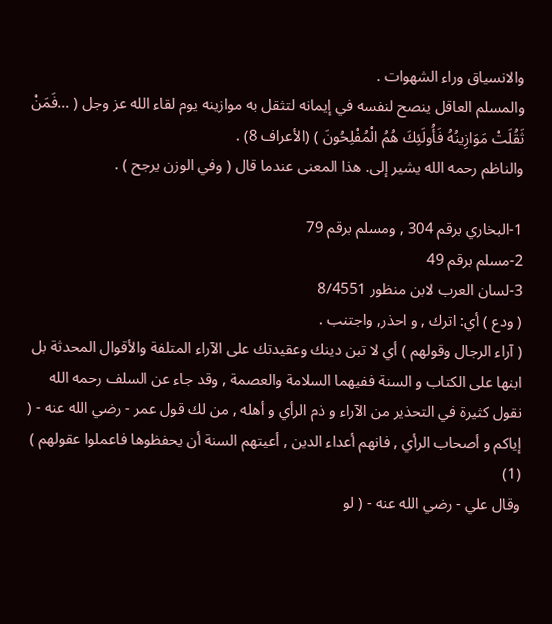والانسياق وراء الشهوات .
والمسلم العاقل ينصح لنفسه في إيمانه لتثقل به موازينه يوم لقاء الله عز وجل ( ...فَمَنْ ثَقُلَتْ مَوَازِينُهُ فَأُولَئِكَ هُمُ الْمُفْلِحُونَ ) (الأعراف 8) .
والناظم رحمه الله يشير إلى. هذا المعنى عندما قال ( وفي الوزن يرجح ) .

1-البخاري برقم 304 , ومسلم برقم 79
2-مسلم برقم 49
3-لسان العرب لابن منظور 8/4551
( ودع ) أي: اترك , و احذر, واجتنب .
( آراء الرجال وقولهم ) أي لا تبن دينك وعقيدتك على الآراء المتلفة والأقوال المحدثة بل ابنها على الكتاب و السنة ففيهما السلامة والعصمة , وقد جاء عن السلف رحمه الله نقول كثيرة في التحذير من الآراء و ذم الرأي و أهله , من لك قول عمر - رضي الله عنه - ( إياكم و أصحاب الرأي , فانهم أعداء الدين , أعيتهم السنة أن يحفظوها فاعملوا عقولهم ) (1)
وقال علي - رضي الله عنه - ( لو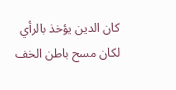كان الدين يؤخذ بالرأي لكان مسح باطن الخف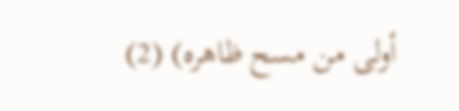أولى من مسح ظاهره) (2)